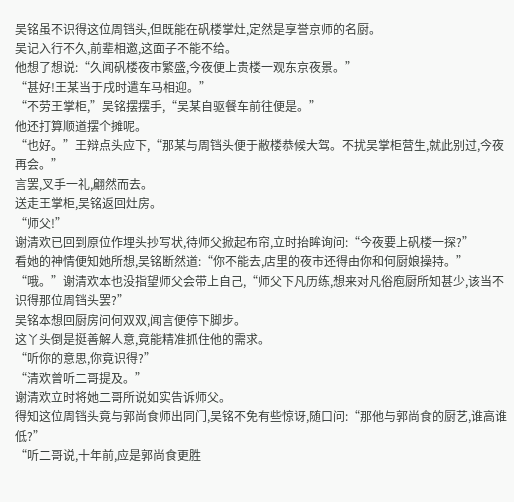吴铭虽不识得这位周铛头,但既能在矾楼掌灶,定然是享誉京师的名厨。
吴记入行不久,前辈相邀,这面子不能不给。
他想了想说:“久闻矾楼夜市繁盛,今夜便上贵楼一观东京夜景。”
“甚好!王某当于戌时遣车马相迎。”
“不劳王掌柜,”吴铭摆摆手,“吴某自驱餐车前往便是。”
他还打算顺道摆个摊呢。
“也好。”王辩点头应下,“那某与周铛头便于敝楼恭候大驾。不扰吴掌柜营生,就此别过,今夜再会。”
言罢,叉手一礼,翩然而去。
送走王掌柜,吴铭返回灶房。
“师父!”
谢清欢已回到原位作埋头抄写状,待师父掀起布帘,立时抬眸询问:“今夜要上矾楼一探?”
看她的神情便知她所想,吴铭断然道:“你不能去,店里的夜市还得由你和何厨娘操持。”
“哦。”谢清欢本也没指望师父会带上自己,“师父下凡历练,想来对凡俗庖厨所知甚少,该当不识得那位周铛头罢?”
吴铭本想回厨房问何双双,闻言便停下脚步。
这丫头倒是挺善解人意,竟能精准抓住他的需求。
“听你的意思,你竟识得?”
“清欢曾听二哥提及。”
谢清欢立时将她二哥所说如实告诉师父。
得知这位周铛头竟与郭尚食师出同门,吴铭不免有些惊讶,随口问:“那他与郭尚食的厨艺,谁高谁低?”
“听二哥说,十年前,应是郭尚食更胜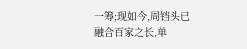一筹;现如今,周铛头已融合百家之长,单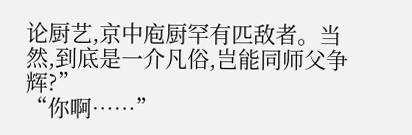论厨艺,京中庖厨罕有匹敌者。当然,到底是一介凡俗,岂能同师父争辉?”
“你啊……”